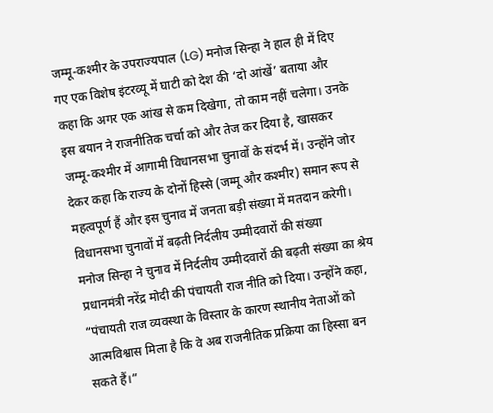जम्मू-कश्मीर के उपराज्यपाल (LG) मनोज सिन्हा ने हाल ही में दिए गए एक विशेष इंटरव्यू में घाटी को देश की ‘दो आंखें’ बताया और कहा कि अगर एक आंख से कम दिखेगा, तो काम नहीं चलेगा। उनके इस बयान ने राजनीतिक चर्चा को और तेज कर दिया है, खासकर जम्मू-कश्मीर में आगामी विधानसभा चुनावों के संदर्भ में। उन्होंने जोर देकर कहा कि राज्य के दोनों हिस्से (जम्मू और कश्मीर) समान रूप से महत्वपूर्ण हैं और इस चुनाव में जनता बड़ी संख्या में मतदान करेगी।
विधानसभा चुनावों में बढ़ती निर्दलीय उम्मीदवारों की संख्या
मनोज सिन्हा ने चुनाव में निर्दलीय उम्मीदवारों की बढ़ती संख्या का श्रेय प्रधानमंत्री नरेंद्र मोदी की पंचायती राज नीति को दिया। उन्होंने कहा, “पंचायती राज व्यवस्था के विस्तार के कारण स्थानीय नेताओं को आत्मविश्वास मिला है कि वे अब राजनीतिक प्रक्रिया का हिस्सा बन सकते हैं।”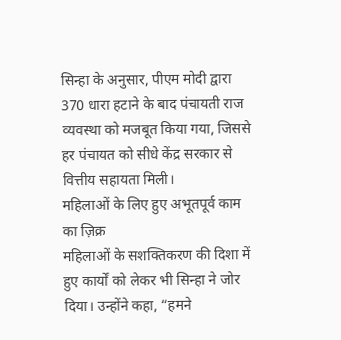सिन्हा के अनुसार, पीएम मोदी द्वारा 370 धारा हटाने के बाद पंचायती राज व्यवस्था को मजबूत किया गया, जिससे हर पंचायत को सीधे केंद्र सरकार से वित्तीय सहायता मिली।
महिलाओं के लिए हुए अभूतपूर्व काम का ज़िक्र
महिलाओं के सशक्तिकरण की दिशा में हुए कार्यों को लेकर भी सिन्हा ने जोर दिया। उन्होंने कहा, “हमने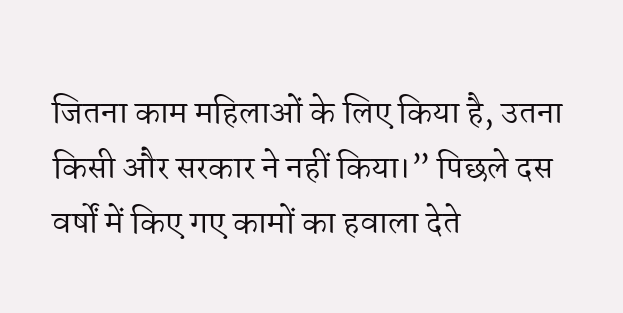जितना काम महिलाओं के लिए किया है, उतना किसी और सरकार ने नहीं किया।” पिछले दस वर्षों में किए गए कामों का हवाला देते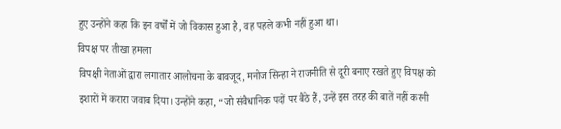हुए उन्होंने कहा कि इन वर्षों में जो विकास हुआ है, वह पहले कभी नहीं हुआ था।
विपक्ष पर तीखा हमला
विपक्षी नेताओं द्वारा लगातार आलोचना के बावजूद, मनोज सिन्हा ने राजनीति से दूरी बनाए रखते हुए विपक्ष को इशारों में करारा जवाब दिया। उन्होंने कहा, “जो संवैधानिक पदों पर बैठे हैं, उन्हें इस तरह की बातें नहीं करनी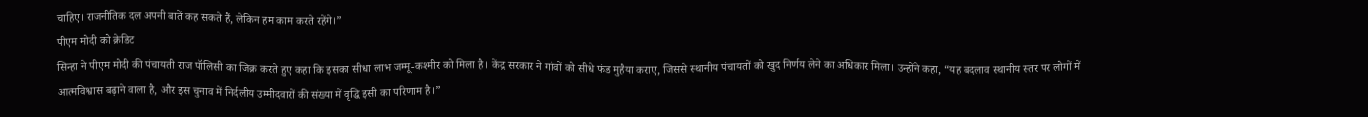चाहिए। राजनीतिक दल अपनी बातें कह सकते हैं, लेकिन हम काम करते रहेंगे।”
पीएम मोदी को क्रेडिट
सिन्हा ने पीएम मोदी की पंचायती राज पॉलिसी का जिक्र करते हुए कहा कि इसका सीधा लाभ जम्मू-कश्मीर को मिला है। केंद्र सरकार ने गांवों को सीधे फंड मुहैया कराए, जिससे स्थानीय पंचायतों को खुद निर्णय लेने का अधिकार मिला। उन्होंने कहा, “यह बदलाव स्थानीय स्तर पर लोगों में आत्मविश्वास बढ़ाने वाला है, और इस चुनाव में निर्दलीय उम्मीदवारों की संख्या में वृद्धि इसी का परिणाम है।”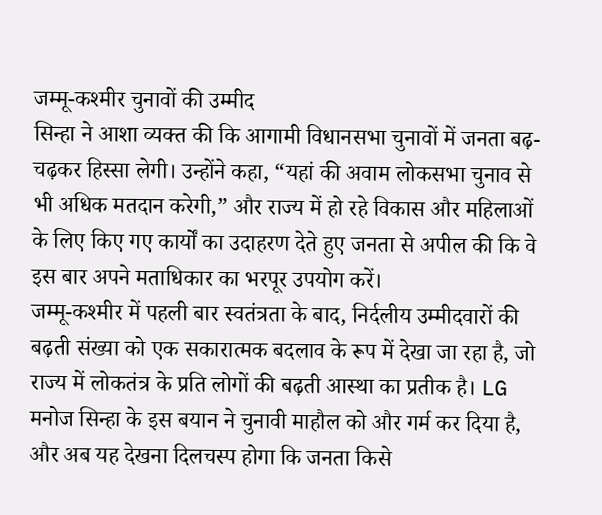जम्मू-कश्मीर चुनावों की उम्मीद
सिन्हा ने आशा व्यक्त की कि आगामी विधानसभा चुनावों में जनता बढ़-चढ़कर हिस्सा लेगी। उन्होंने कहा, “यहां की अवाम लोकसभा चुनाव से भी अधिक मतदान करेगी,” और राज्य में हो रहे विकास और महिलाओं के लिए किए गए कार्यों का उदाहरण देते हुए जनता से अपील की कि वे इस बार अपने मताधिकार का भरपूर उपयोग करें।
जम्मू-कश्मीर में पहली बार स्वतंत्रता के बाद, निर्दलीय उम्मीदवारों की बढ़ती संख्या को एक सकारात्मक बदलाव के रूप में देखा जा रहा है, जो राज्य में लोकतंत्र के प्रति लोगों की बढ़ती आस्था का प्रतीक है। LG मनोज सिन्हा के इस बयान ने चुनावी माहौल को और गर्म कर दिया है, और अब यह देखना दिलचस्प होगा कि जनता किसे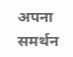अपना समर्थन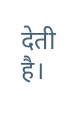देती है।